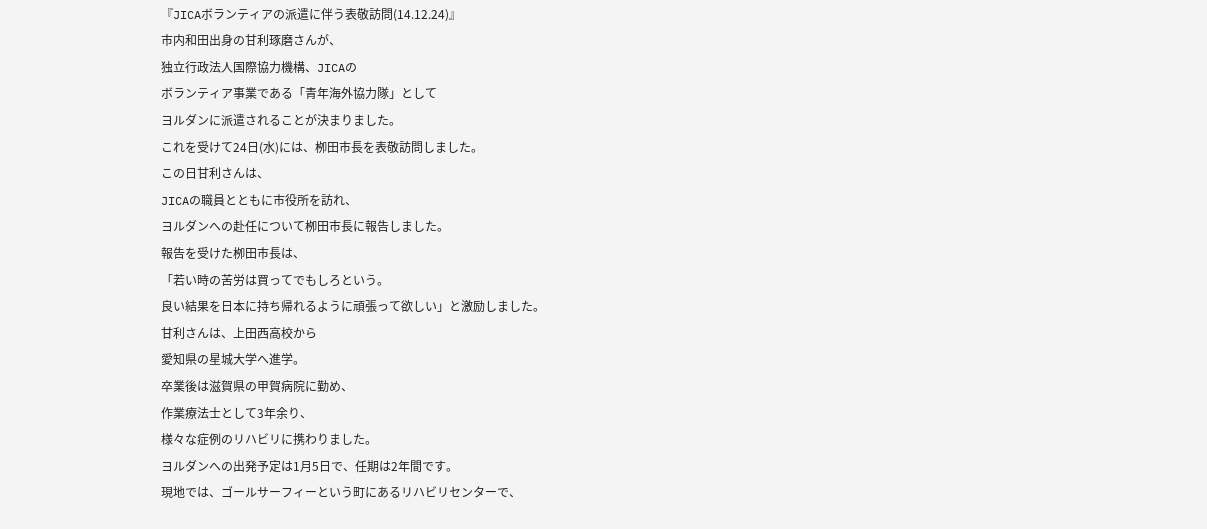『JICAボランティアの派遣に伴う表敬訪問(14.12.24)』
市内和田出身の甘利琢磨さんが、
独立行政法人国際協力機構、JICAの
ボランティア事業である「青年海外協力隊」として
ヨルダンに派遣されることが決まりました。
これを受けて24日(水)には、栁田市長を表敬訪問しました。
この日甘利さんは、
JICAの職員とともに市役所を訪れ、
ヨルダンへの赴任について栁田市長に報告しました。
報告を受けた栁田市長は、
「若い時の苦労は買ってでもしろという。
良い結果を日本に持ち帰れるように頑張って欲しい」と激励しました。
甘利さんは、上田西高校から
愛知県の星城大学へ進学。
卒業後は滋賀県の甲賀病院に勤め、
作業療法士として3年余り、
様々な症例のリハビリに携わりました。
ヨルダンへの出発予定は1月5日で、任期は2年間です。
現地では、ゴールサーフィーという町にあるリハビリセンターで、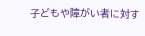子どもや障がい者に対す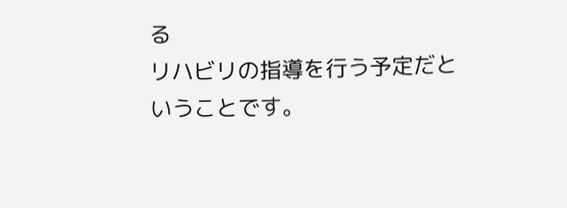る
リハビリの指導を行う予定だということです。